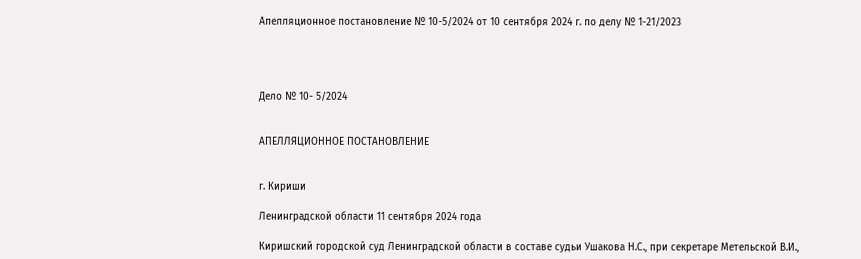Апелляционное постановление № 10-5/2024 от 10 сентября 2024 г. по делу № 1-21/2023




Дело № 10- 5/2024


АПЕЛЛЯЦИОННОЕ ПОСТАНОВЛЕНИЕ


г. Кириши

Ленинградской области 11 сентября 2024 года

Киришский городской суд Ленинградской области в составе судьи Ушакова Н.С., при секретаре Метельской В.И.,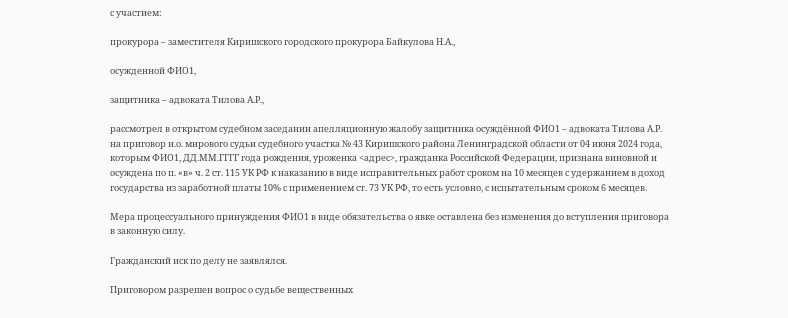с участием:

прокурора – заместителя Киришского городского прокурора Байкулова Н.А.,

осужденной ФИО1,

защитника – адвоката Тилова А.Р.,

рассмотрел в открытом судебном заседании апелляционную жалобу защитника осуждённой ФИО1 – адвоката Тилова А.Р. на приговор и.о. мирового судьи судебного участка № 43 Киришского района Ленинградской области от 04 июня 2024 года, которым ФИО1, ДД.ММ.ГГГГ года рождения, уроженка <адрес>, гражданка Российской Федерации, признана виновной и осуждена по п. «в» ч. 2 ст. 115 УК РФ к наказанию в виде исправительных работ сроком на 10 месяцев с удержанием в доход государства из заработной платы 10% с применением ст. 73 УК РФ, то есть условно, с испытательным сроком 6 месяцев.

Мера процессуального принуждения ФИО1 в виде обязательства о явке оставлена без изменения до вступления приговора в законную силу.

Гражданский иск по делу не заявлялся.

Приговором разрешен вопрос о судьбе вещественных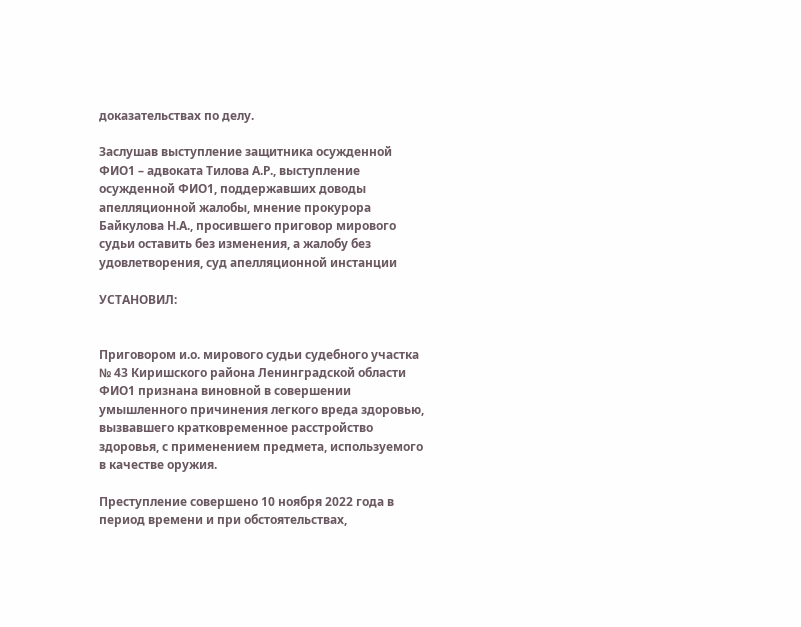доказательствах по делу.

Заслушав выступление защитника осужденной ФИО1 – адвоката Тилова А.Р., выступление осужденной ФИО1, поддержавших доводы апелляционной жалобы, мнение прокурора Байкулова Н.А., просившего приговор мирового судьи оставить без изменения, а жалобу без удовлетворения, суд апелляционной инстанции

УСТАНОВИЛ:


Приговором и.о. мирового судьи судебного участка № 43 Киришского района Ленинградской области ФИО1 признана виновной в совершении умышленного причинения легкого вреда здоровью, вызвавшего кратковременное расстройство здоровья, с применением предмета, используемого в качестве оружия.

Преступление совершено 10 ноября 2022 года в период времени и при обстоятельствах,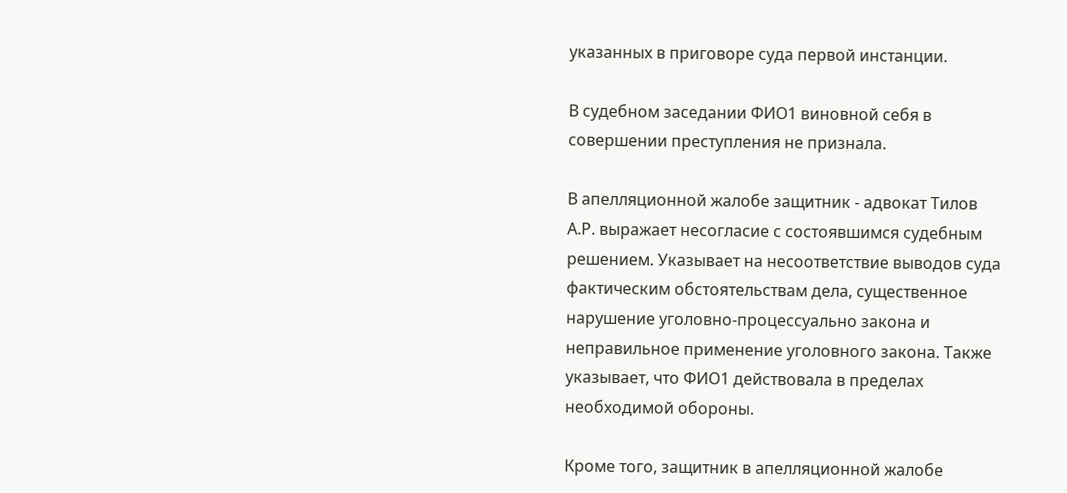указанных в приговоре суда первой инстанции.

В судебном заседании ФИО1 виновной себя в совершении преступления не признала.

В апелляционной жалобе защитник - адвокат Тилов А.Р. выражает несогласие с состоявшимся судебным решением. Указывает на несоответствие выводов суда фактическим обстоятельствам дела, существенное нарушение уголовно-процессуально закона и неправильное применение уголовного закона. Также указывает, что ФИО1 действовала в пределах необходимой обороны.

Кроме того, защитник в апелляционной жалобе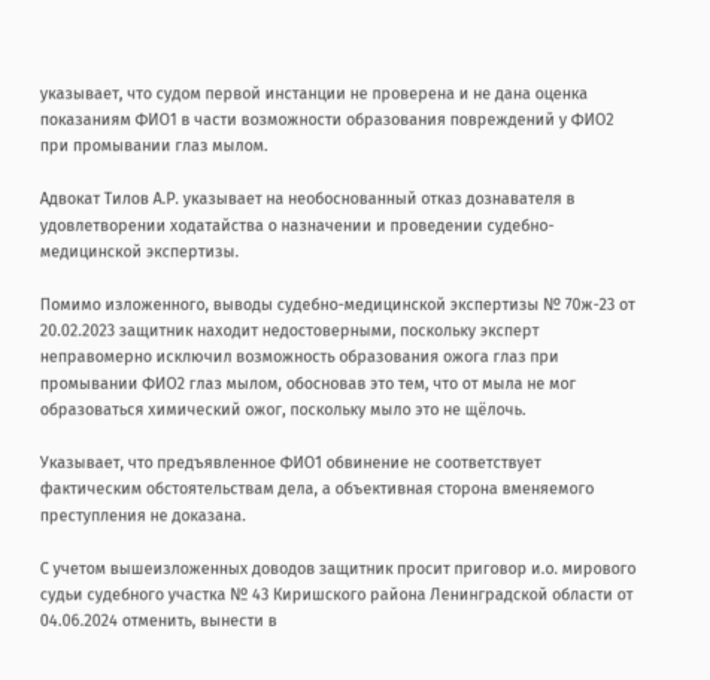указывает, что судом первой инстанции не проверена и не дана оценка показаниям ФИО1 в части возможности образования повреждений у ФИО2 при промывании глаз мылом.

Адвокат Тилов А.Р. указывает на необоснованный отказ дознавателя в удовлетворении ходатайства о назначении и проведении судебно-медицинской экспертизы.

Помимо изложенного, выводы судебно-медицинской экспертизы № 70ж-23 от 20.02.2023 защитник находит недостоверными, поскольку эксперт неправомерно исключил возможность образования ожога глаз при промывании ФИО2 глаз мылом, обосновав это тем, что от мыла не мог образоваться химический ожог, поскольку мыло это не щёлочь.

Указывает, что предъявленное ФИО1 обвинение не соответствует фактическим обстоятельствам дела, а объективная сторона вменяемого преступления не доказана.

С учетом вышеизложенных доводов защитник просит приговор и.о. мирового судьи судебного участка № 43 Киришского района Ленинградской области от 04.06.2024 отменить, вынести в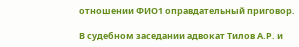отношении ФИО1 оправдательный приговор.

В судебном заседании адвокат Тилов А.Р. и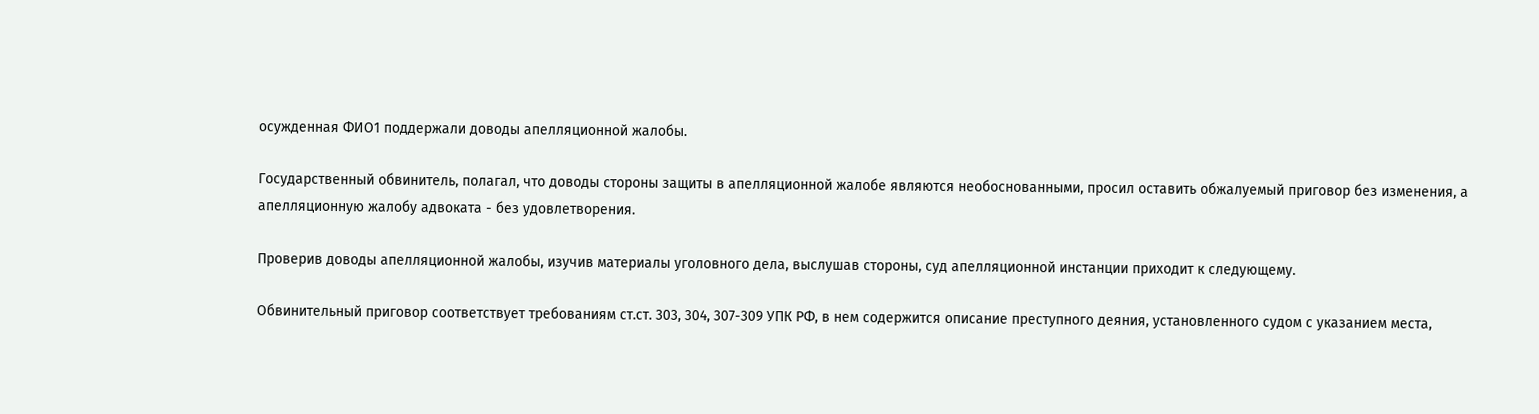осужденная ФИО1 поддержали доводы апелляционной жалобы.

Государственный обвинитель, полагал, что доводы стороны защиты в апелляционной жалобе являются необоснованными, просил оставить обжалуемый приговор без изменения, а апелляционную жалобу адвоката - без удовлетворения.

Проверив доводы апелляционной жалобы, изучив материалы уголовного дела, выслушав стороны, суд апелляционной инстанции приходит к следующему.

Обвинительный приговор соответствует требованиям ст.ст. 303, 304, 307-309 УПК РФ, в нем содержится описание преступного деяния, установленного судом с указанием места,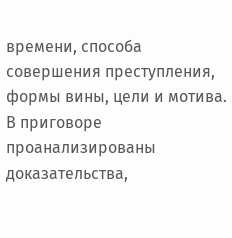времени, способа совершения преступления, формы вины, цели и мотива. В приговоре проанализированы доказательства,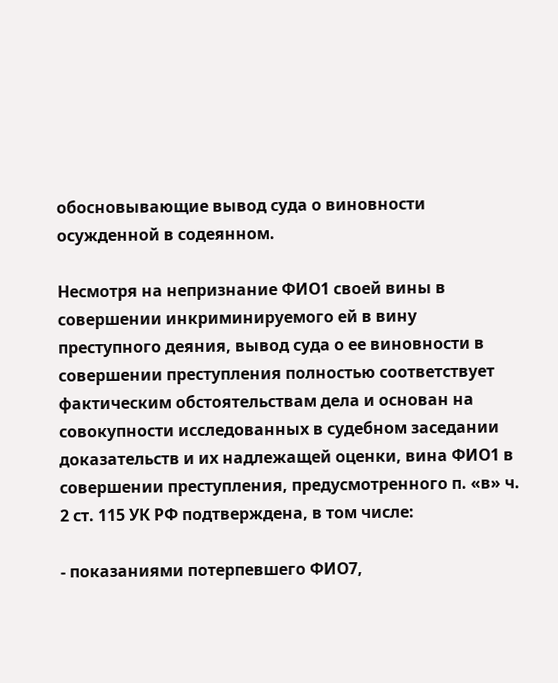обосновывающие вывод суда о виновности осужденной в содеянном.

Несмотря на непризнание ФИО1 своей вины в совершении инкриминируемого ей в вину преступного деяния, вывод суда о ее виновности в совершении преступления полностью соответствует фактическим обстоятельствам дела и основан на совокупности исследованных в судебном заседании доказательств и их надлежащей оценки, вина ФИО1 в совершении преступления, предусмотренного п. «в» ч. 2 ст. 115 УК РФ подтверждена, в том числе:

- показаниями потерпевшего ФИО7,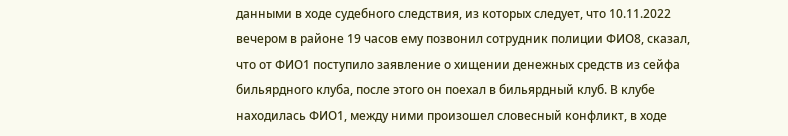данными в ходе судебного следствия, из которых следует, что 10.11.2022 вечером в районе 19 часов ему позвонил сотрудник полиции ФИО8, сказал, что от ФИО1 поступило заявление о хищении денежных средств из сейфа бильярдного клуба, после этого он поехал в бильярдный клуб. В клубе находилась ФИО1, между ними произошел словесный конфликт, в ходе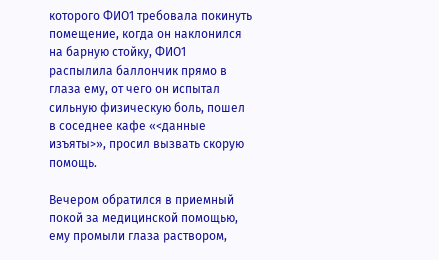которого ФИО1 требовала покинуть помещение, когда он наклонился на барную стойку, ФИО1 распылила баллончик прямо в глаза ему, от чего он испытал сильную физическую боль, пошел в соседнее кафе «<данные изъяты>», просил вызвать скорую помощь.

Вечером обратился в приемный покой за медицинской помощью, ему промыли глаза раствором,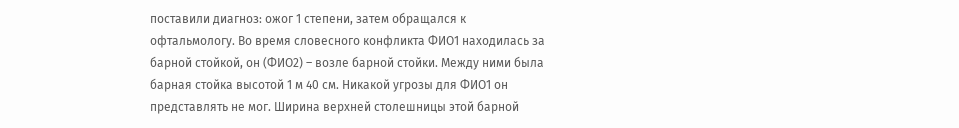поставили диагноз: ожог 1 степени, затем обращался к офтальмологу. Во время словесного конфликта ФИО1 находилась за барной стойкой, он (ФИО2) – возле барной стойки. Между ними была барная стойка высотой 1 м 40 см. Никакой угрозы для ФИО1 он представлять не мог. Ширина верхней столешницы этой барной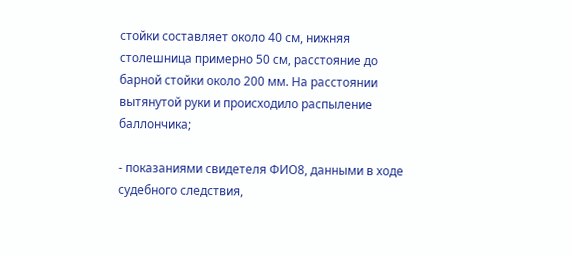стойки составляет около 40 см, нижняя столешница примерно 50 см, расстояние до барной стойки около 200 мм. На расстоянии вытянутой руки и происходило распыление баллончика;

- показаниями свидетеля ФИО8, данными в ходе судебного следствия,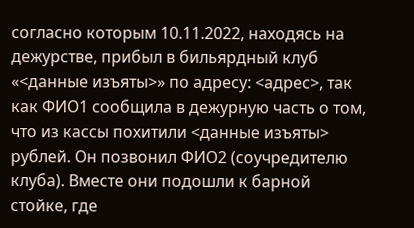согласно которым 10.11.2022, находясь на дежурстве, прибыл в бильярдный клуб «<данные изъяты>» по адресу: <адрес>, так как ФИО1 сообщила в дежурную часть о том, что из кассы похитили <данные изъяты> рублей. Он позвонил ФИО2 (соучредителю клуба). Вместе они подошли к барной стойке, где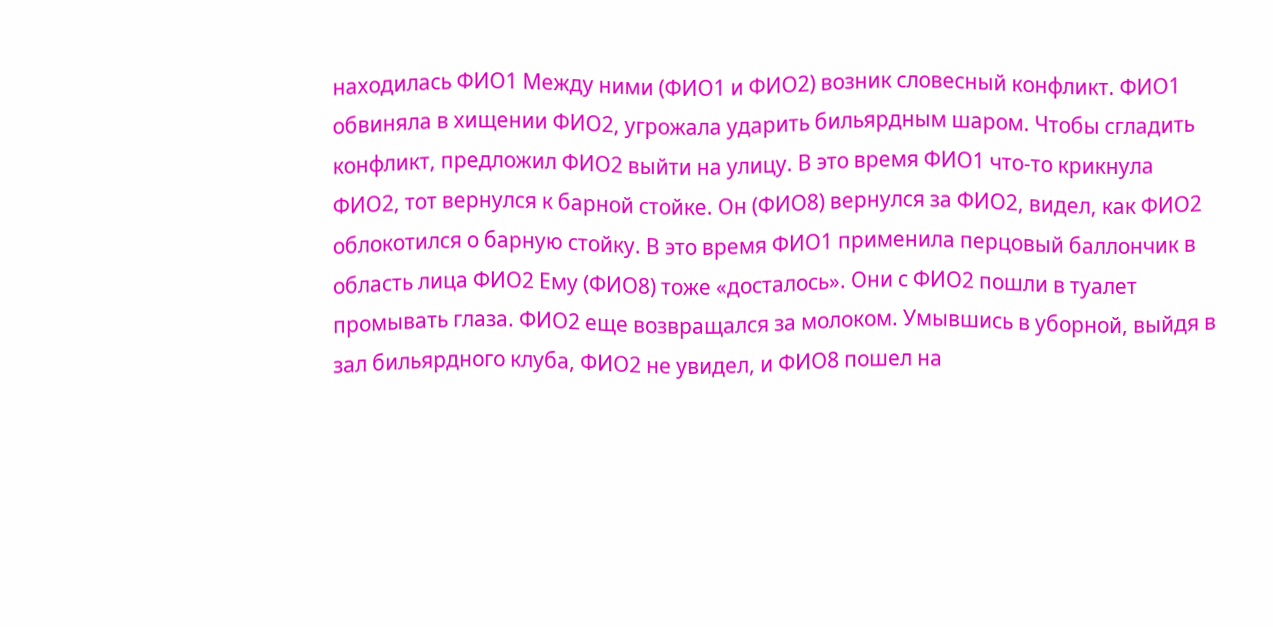находилась ФИО1 Между ними (ФИО1 и ФИО2) возник словесный конфликт. ФИО1 обвиняла в хищении ФИО2, угрожала ударить бильярдным шаром. Чтобы сгладить конфликт, предложил ФИО2 выйти на улицу. В это время ФИО1 что-то крикнула ФИО2, тот вернулся к барной стойке. Он (ФИО8) вернулся за ФИО2, видел, как ФИО2 облокотился о барную стойку. В это время ФИО1 применила перцовый баллончик в область лица ФИО2 Ему (ФИО8) тоже «досталось». Они с ФИО2 пошли в туалет промывать глаза. ФИО2 еще возвращался за молоком. Умывшись в уборной, выйдя в зал бильярдного клуба, ФИО2 не увидел, и ФИО8 пошел на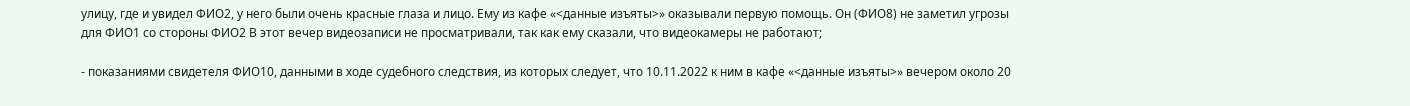улицу, где и увидел ФИО2, у него были очень красные глаза и лицо. Ему из кафе «<данные изъяты>» оказывали первую помощь. Он (ФИО8) не заметил угрозы для ФИО1 со стороны ФИО2 В этот вечер видеозаписи не просматривали, так как ему сказали, что видеокамеры не работают;

- показаниями свидетеля ФИО10, данными в ходе судебного следствия, из которых следует, что 10.11.2022 к ним в кафе «<данные изъяты>» вечером около 20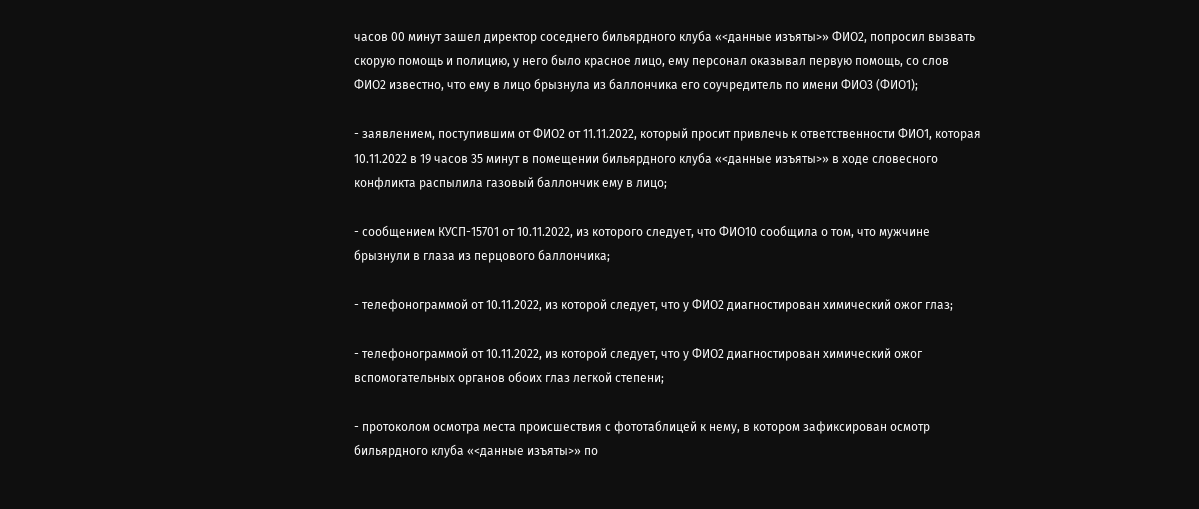часов 00 минут зашел директор соседнего бильярдного клуба «<данные изъяты>» ФИО2, попросил вызвать скорую помощь и полицию, у него было красное лицо, ему персонал оказывал первую помощь, со слов ФИО2 известно, что ему в лицо брызнула из баллончика его соучредитель по имени ФИО3 (ФИО1);

- заявлением, поступившим от ФИО2 от 11.11.2022, который просит привлечь к ответственности ФИО1, которая 10.11.2022 в 19 часов 35 минут в помещении бильярдного клуба «<данные изъяты>» в ходе словесного конфликта распылила газовый баллончик ему в лицо;

- сообщением КУСП-15701 от 10.11.2022, из которого следует, что ФИО10 сообщила о том, что мужчине брызнули в глаза из перцового баллончика;

- телефонограммой от 10.11.2022, из которой следует, что у ФИО2 диагностирован химический ожог глаз;

- телефонограммой от 10.11.2022, из которой следует, что у ФИО2 диагностирован химический ожог вспомогательных органов обоих глаз легкой степени;

- протоколом осмотра места происшествия с фототаблицей к нему, в котором зафиксирован осмотр бильярдного клуба «<данные изъяты>» по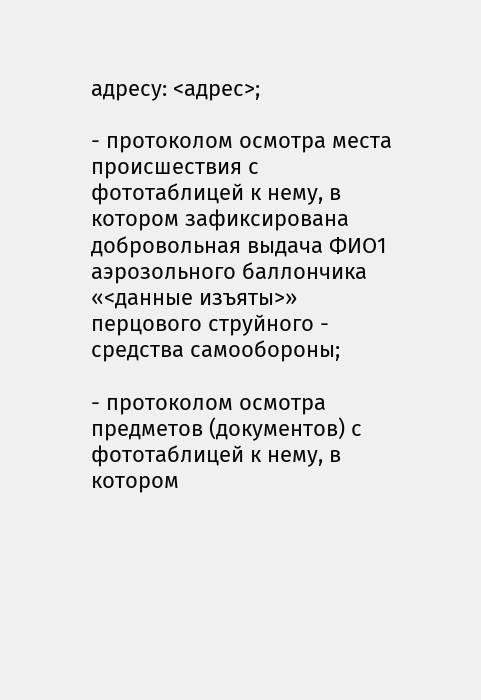адресу: <адрес>;

- протоколом осмотра места происшествия с фототаблицей к нему, в котором зафиксирована добровольная выдача ФИО1 аэрозольного баллончика «<данные изъяты>» перцового струйного - средства самообороны;

- протоколом осмотра предметов (документов) с фототаблицей к нему, в котором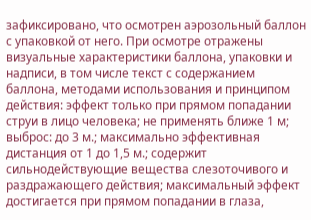зафиксировано, что осмотрен аэрозольный баллон с упаковкой от него. При осмотре отражены визуальные характеристики баллона, упаковки и надписи, в том числе текст с содержанием баллона, методами использования и принципом действия: эффект только при прямом попадании струи в лицо человека; не применять ближе 1 м; выброс: до 3 м.; максимально эффективная дистанция от 1 до 1,5 м.; содержит сильнодействующие вещества слезоточивого и раздражающего действия; максимальный эффект достигается при прямом попадании в глаза,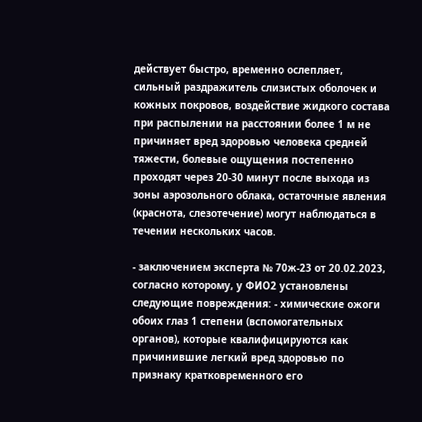действует быстро, временно ослепляет, сильный раздражитель слизистых оболочек и кожных покровов, воздействие жидкого состава при распылении на расстоянии более 1 м не причиняет вред здоровью человека средней тяжести, болевые ощущения постепенно проходят через 20-30 минут после выхода из зоны аэрозольного облака, остаточные явления (краснота, слезотечение) могут наблюдаться в течении нескольких часов.

- заключением эксперта № 70ж-23 от 20.02.2023, согласно которому, у ФИО2 установлены следующие повреждения: - химические ожоги обоих глаз 1 степени (вспомогательных органов), которые квалифицируются как причинившие легкий вред здоровью по признаку кратковременного его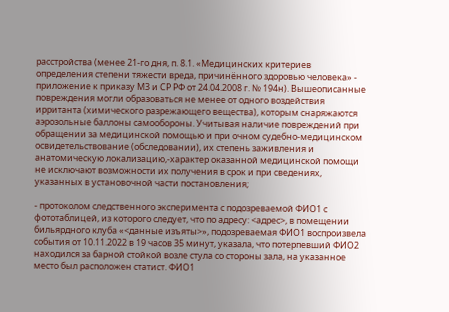расстройства (менее 21-го дня, п. 8.1. «Медицинских критериев определения степени тяжести вреда, причинённого здоровью человека» - приложение к приказу М3 и СР РФ от 24.04.2008 г. № 194н). Вышеописанные повреждения могли образоваться не менее от одного воздействия ирританта (химического разрежающего вещества), которым снаряжаются аэрозольные баллоны самообороны. Учитывая наличие повреждений при обращении за медицинской помощью и при очном судебно-медицинском освидетельствование (обследовании), их степень заживления и анатомическую локализацию,-характер оказанной медицинской помощи не исключают возможности их получения в срок и при сведениях, указанных в установочной части постановления;

- протоколом следственного эксперимента с подозреваемой ФИО1 с фототаблицей, из которого следует, что по адресу: <адрес>, в помещении бильярдного клуба «<данные изъяты>», подозреваемая ФИО1 воспроизвела события от 10.11.2022 в 19 часов 35 минут, указала, что потерпевший ФИО2 находился за барной стойкой возле стула со стороны зала, на указанное место был расположен статист. ФИО1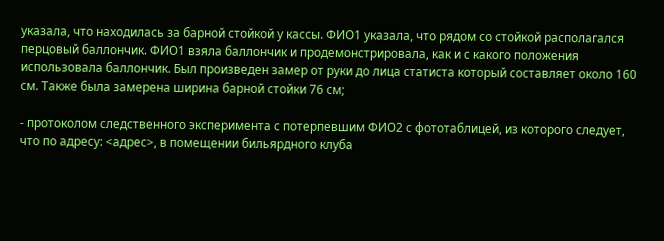указала, что находилась за барной стойкой у кассы. ФИО1 указала, что рядом со стойкой располагался перцовый баллончик. ФИО1 взяла баллончик и продемонстрировала, как и с какого положения использовала баллончик. Был произведен замер от руки до лица статиста который составляет около 160 см. Также была замерена ширина барной стойки 76 см;

- протоколом следственного эксперимента с потерпевшим ФИО2 с фототаблицей, из которого следует, что по адресу: <адрес>, в помещении бильярдного клуба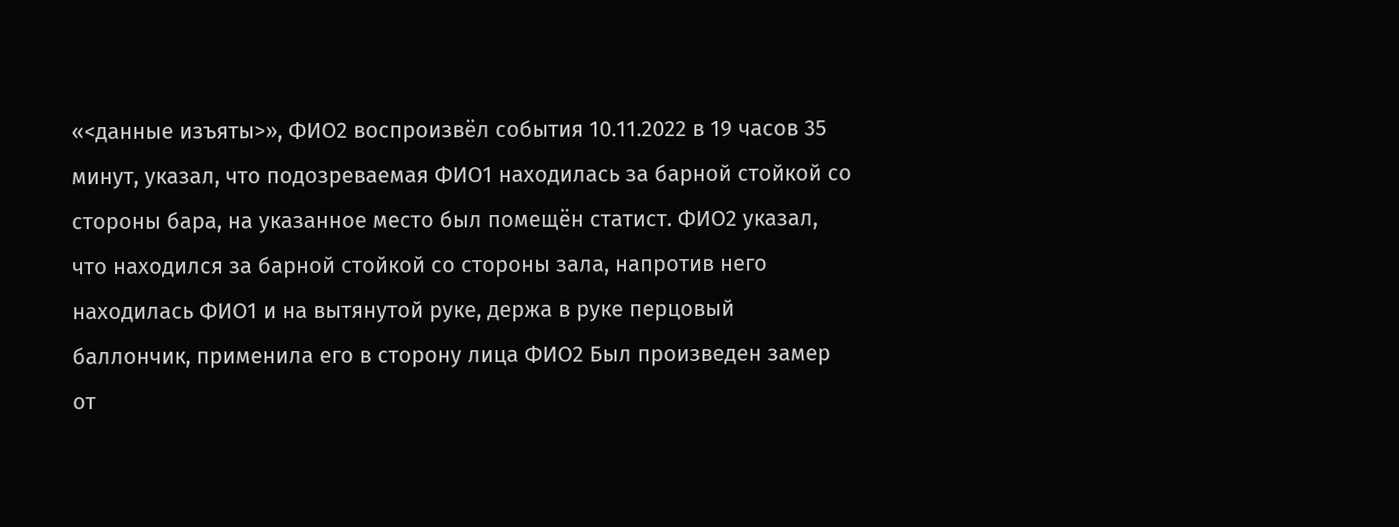«<данные изъяты>», ФИО2 воспроизвёл события 10.11.2022 в 19 часов 35 минут, указал, что подозреваемая ФИО1 находилась за барной стойкой со стороны бара, на указанное место был помещён статист. ФИО2 указал, что находился за барной стойкой со стороны зала, напротив него находилась ФИО1 и на вытянутой руке, держа в руке перцовый баллончик, применила его в сторону лица ФИО2 Был произведен замер от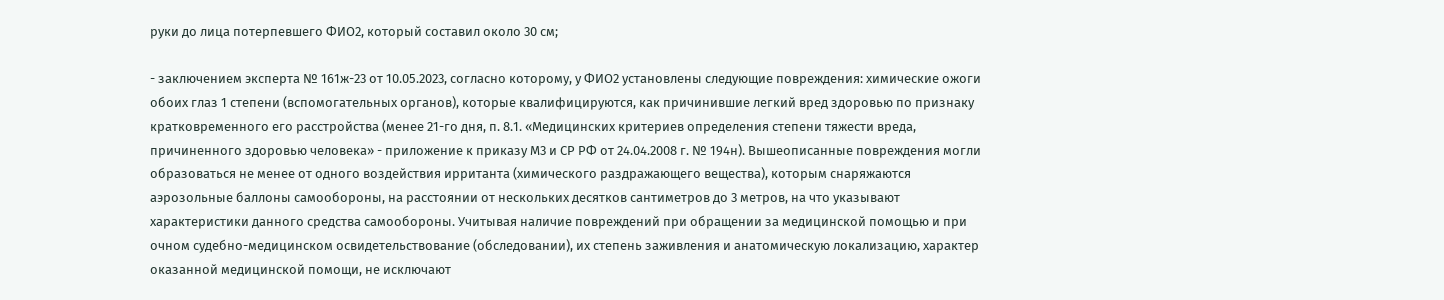руки до лица потерпевшего ФИО2, который составил около 30 см;

- заключением эксперта № 161ж-23 от 10.05.2023, согласно которому, у ФИО2 установлены следующие повреждения: химические ожоги обоих глаз 1 степени (вспомогательных органов), которые квалифицируются, как причинившие легкий вред здоровью по признаку кратковременного его расстройства (менее 21-го дня, п. 8.1. «Медицинских критериев определения степени тяжести вреда, причиненного здоровью человека» - приложение к приказу М3 и СР РФ от 24.04.2008 г. № 194н). Вышеописанные повреждения могли образоваться не менее от одного воздействия ирританта (химического раздражающего вещества), которым снаряжаются аэрозольные баллоны самообороны, на расстоянии от нескольких десятков сантиметров до 3 метров, на что указывают характеристики данного средства самообороны. Учитывая наличие повреждений при обращении за медицинской помощью и при очном судебно-медицинском освидетельствование (обследовании), их степень заживления и анатомическую локализацию, характер оказанной медицинской помощи, не исключают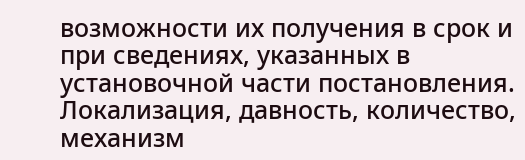возможности их получения в срок и при сведениях, указанных в установочной части постановления. Локализация, давность, количество, механизм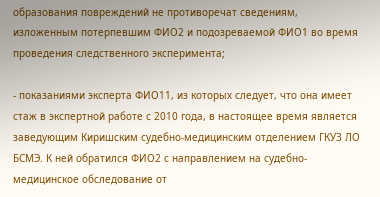образования повреждений не противоречат сведениям, изложенным потерпевшим ФИО2 и подозреваемой ФИО1 во время проведения следственного эксперимента;

- показаниями эксперта ФИО11, из которых следует, что она имеет стаж в экспертной работе с 2010 года, в настоящее время является заведующим Киришским судебно-медицинским отделением ГКУЗ ЛО БСМЭ. К ней обратился ФИО2 с направлением на судебно-медицинское обследование от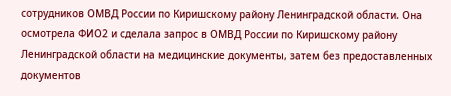сотрудников ОМВД России по Киришскому району Ленинградской области. Она осмотрела ФИО2 и сделала запрос в ОМВД России по Киришскому району Ленинградской области на медицинские документы, затем без предоставленных документов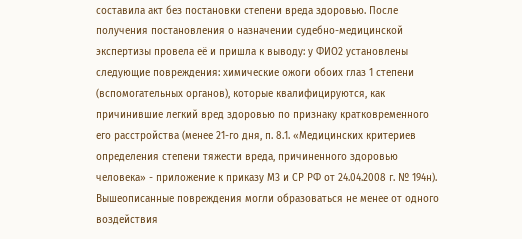составила акт без постановки степени вреда здоровью. После получения постановления о назначении судебно-медицинской экспертизы провела её и пришла к выводу: у ФИО2 установлены следующие повреждения: химические ожоги обоих глаз 1 степени (вспомогательных органов), которые квалифицируются, как причинившие легкий вред здоровью по признаку кратковременного его расстройства (менее 21-го дня, п. 8.1. «Медицинских критериев определения степени тяжести вреда, причиненного здоровью человека» - приложение к приказу М3 и СР РФ от 24.04.2008 г. № 194н). Вышеописанные повреждения могли образоваться не менее от одного воздействия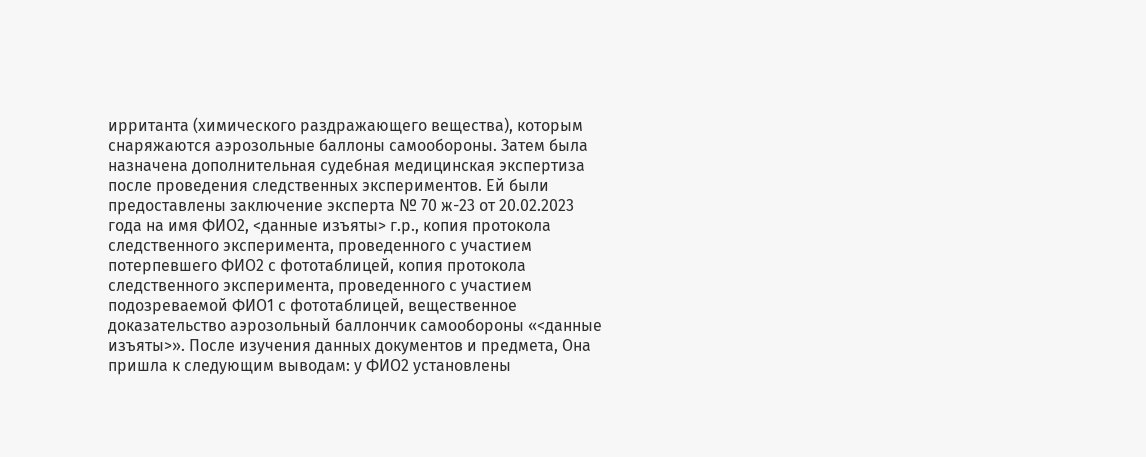ирританта (химического раздражающего вещества), которым снаряжаются аэрозольные баллоны самообороны. Затем была назначена дополнительная судебная медицинская экспертиза после проведения следственных экспериментов. Ей были предоставлены заключение эксперта № 70 ж-23 от 20.02.2023 года на имя ФИО2, <данные изъяты> г.р., копия протокола следственного эксперимента, проведенного с участием потерпевшего ФИО2 с фототаблицей, копия протокола следственного эксперимента, проведенного с участием подозреваемой ФИО1 с фототаблицей, вещественное доказательство аэрозольный баллончик самообороны «<данные изъяты>». После изучения данных документов и предмета, Она пришла к следующим выводам: у ФИО2 установлены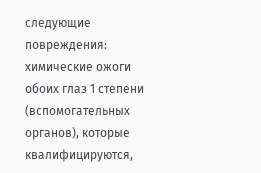следующие повреждения: химические ожоги обоих глаз 1 степени (вспомогательных органов), которые квалифицируются,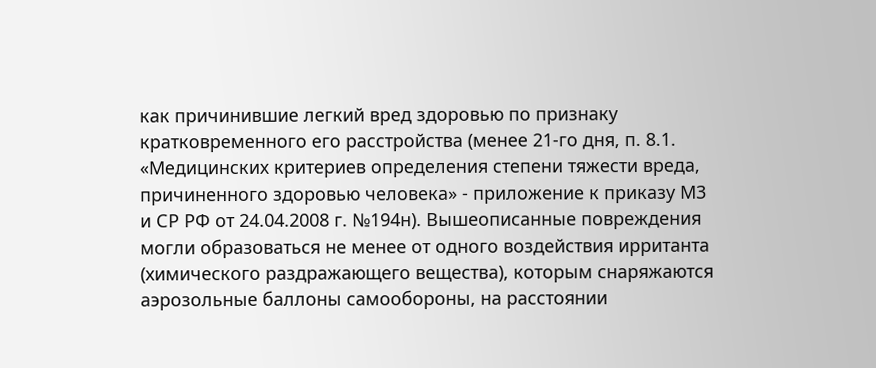как причинившие легкий вред здоровью по признаку кратковременного его расстройства (менее 21-го дня, п. 8.1. «Медицинских критериев определения степени тяжести вреда, причиненного здоровью человека» - приложение к приказу М3 и СР РФ от 24.04.2008 г. №194н). Вышеописанные повреждения могли образоваться не менее от одного воздействия ирританта (химического раздражающего вещества), которым снаряжаются аэрозольные баллоны самообороны, на расстоянии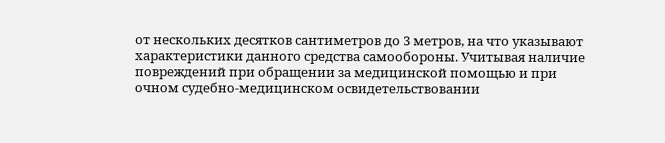от нескольких десятков сантиметров до 3 метров, на что указывают характеристики данного средства самообороны. Учитывая наличие повреждений при обращении за медицинской помощью и при очном судебно-медицинском освидетельствовании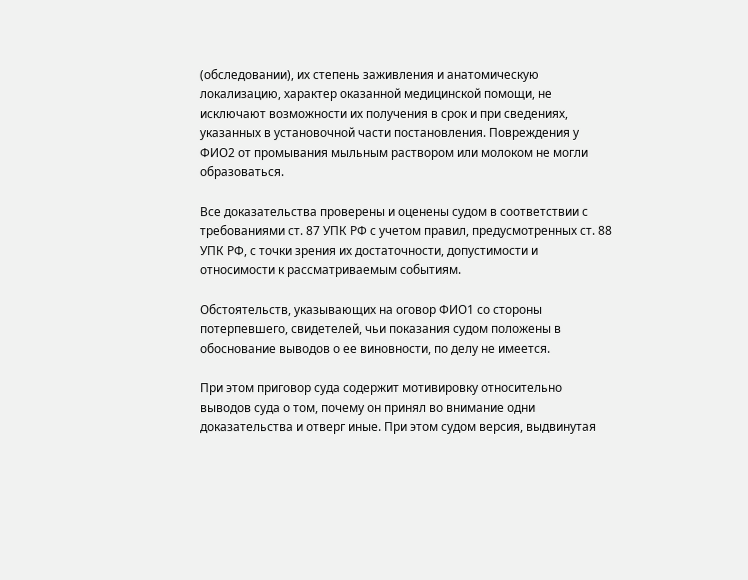(обследовании), их степень заживления и анатомическую локализацию, характер оказанной медицинской помощи, не исключают возможности их получения в срок и при сведениях, указанных в установочной части постановления. Повреждения у ФИО2 от промывания мыльным раствором или молоком не могли образоваться.

Все доказательства проверены и оценены судом в соответствии с требованиями ст. 87 УПК РФ с учетом правил, предусмотренных ст. 88 УПК РФ, с точки зрения их достаточности, допустимости и относимости к рассматриваемым событиям.

Обстоятельств, указывающих на оговор ФИО1 со стороны потерпевшего, свидетелей, чьи показания судом положены в обоснование выводов о ее виновности, по делу не имеется.

При этом приговор суда содержит мотивировку относительно выводов суда о том, почему он принял во внимание одни доказательства и отверг иные. При этом судом версия, выдвинутая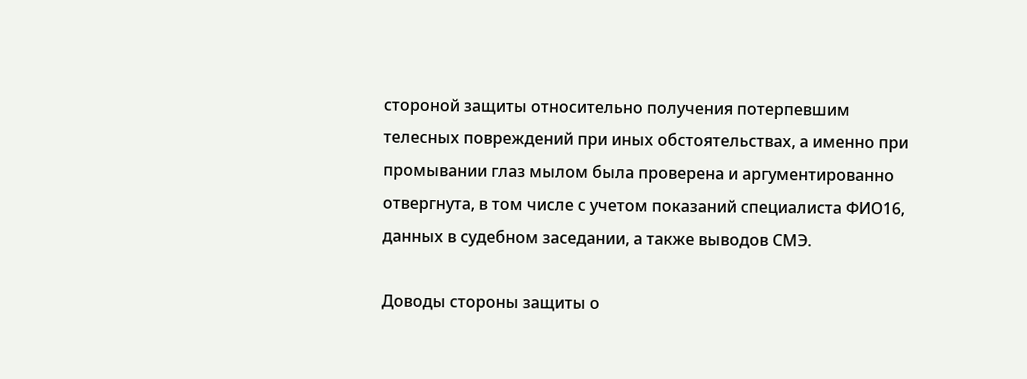стороной защиты относительно получения потерпевшим телесных повреждений при иных обстоятельствах, а именно при промывании глаз мылом была проверена и аргументированно отвергнута, в том числе с учетом показаний специалиста ФИО16, данных в судебном заседании, а также выводов СМЭ.

Доводы стороны защиты о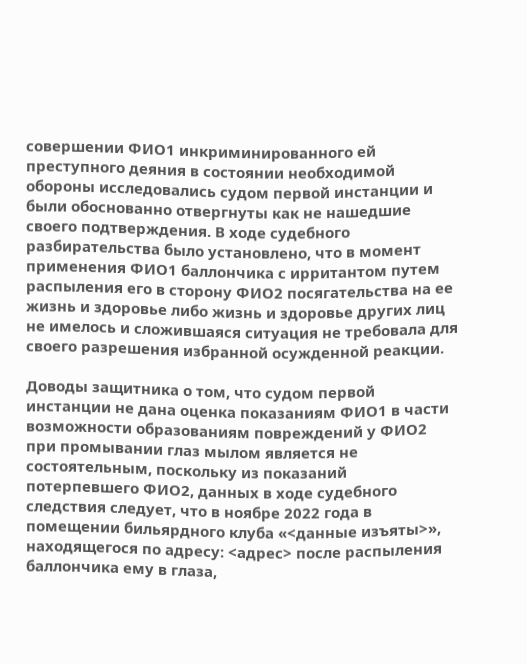совершении ФИО1 инкриминированного ей преступного деяния в состоянии необходимой обороны исследовались судом первой инстанции и были обоснованно отвергнуты как не нашедшие своего подтверждения. В ходе судебного разбирательства было установлено, что в момент применения ФИО1 баллончика с ирритантом путем распыления его в сторону ФИО2 посягательства на ее жизнь и здоровье либо жизнь и здоровье других лиц не имелось и сложившаяся ситуация не требовала для своего разрешения избранной осужденной реакции.

Доводы защитника о том, что судом первой инстанции не дана оценка показаниям ФИО1 в части возможности образованиям повреждений у ФИО2 при промывании глаз мылом является не состоятельным, поскольку из показаний потерпевшего ФИО2, данных в ходе судебного следствия следует, что в ноябре 2022 года в помещении бильярдного клуба «<данные изъяты>», находящегося по адресу: <адрес> после распыления баллончика ему в глаза,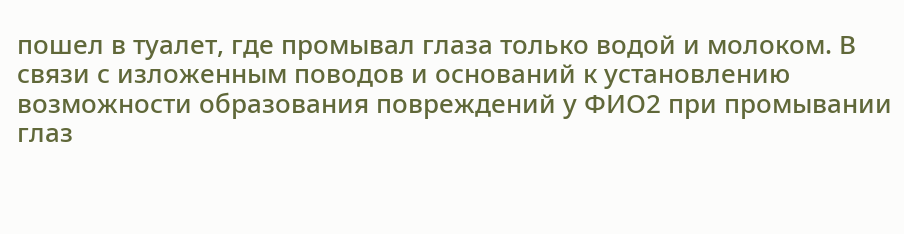пошел в туалет, где промывал глаза только водой и молоком. В связи с изложенным поводов и оснований к установлению возможности образования повреждений у ФИО2 при промывании глаз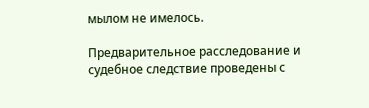мылом не имелось.

Предварительное расследование и судебное следствие проведены с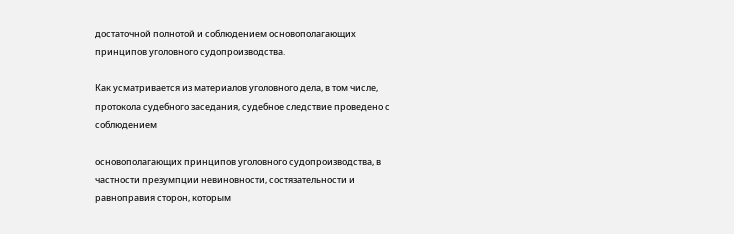достаточной полнотой и соблюдением основополагающих принципов уголовного судопроизводства.

Как усматривается из материалов уголовного дела, в том числе, протокола судебного заседания, судебное следствие проведено с соблюдением

основополагающих принципов уголовного судопроизводства, в частности презумпции невиновности, состязательности и равноправия сторон, которым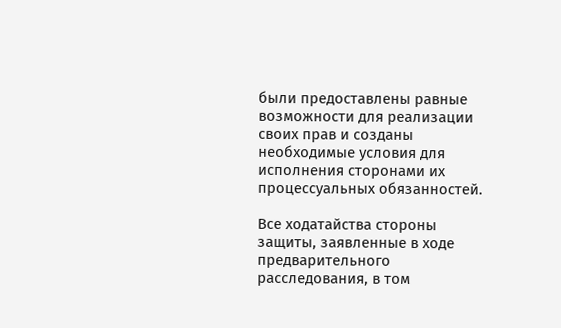были предоставлены равные возможности для реализации своих прав и созданы необходимые условия для исполнения сторонами их процессуальных обязанностей.

Все ходатайства стороны защиты, заявленные в ходе предварительного расследования, в том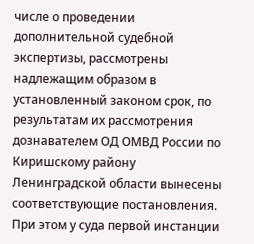числе о проведении дополнительной судебной экспертизы, рассмотрены надлежащим образом в установленный законом срок, по результатам их рассмотрения дознавателем ОД ОМВД России по Киришскому району Ленинградской области вынесены соответствующие постановления. При этом у суда первой инстанции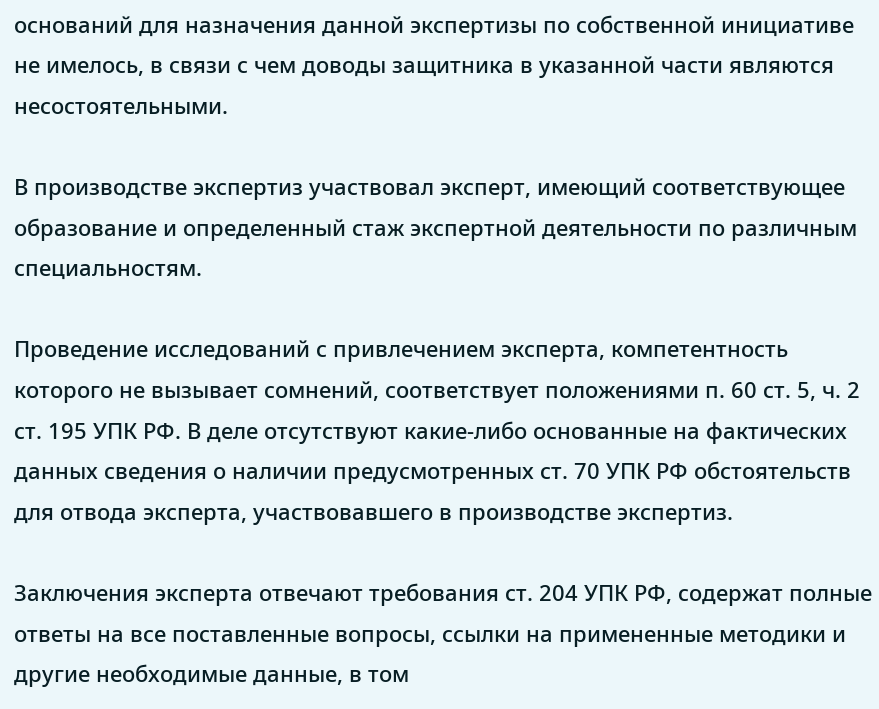оснований для назначения данной экспертизы по собственной инициативе не имелось, в связи с чем доводы защитника в указанной части являются несостоятельными.

В производстве экспертиз участвовал эксперт, имеющий соответствующее образование и определенный стаж экспертной деятельности по различным специальностям.

Проведение исследований с привлечением эксперта, компетентность которого не вызывает сомнений, соответствует положениями п. 60 ст. 5, ч. 2 ст. 195 УПК РФ. В деле отсутствуют какие-либо основанные на фактических данных сведения о наличии предусмотренных ст. 70 УПК РФ обстоятельств для отвода эксперта, участвовавшего в производстве экспертиз.

Заключения эксперта отвечают требования ст. 204 УПК РФ, содержат полные ответы на все поставленные вопросы, ссылки на примененные методики и другие необходимые данные, в том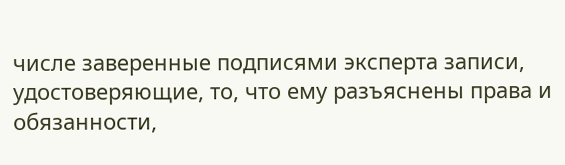числе заверенные подписями эксперта записи, удостоверяющие, то, что ему разъяснены права и обязанности,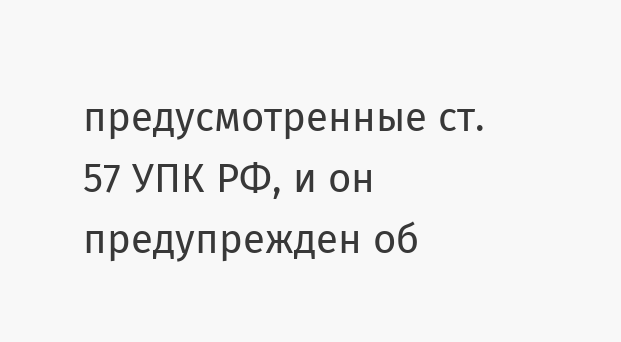предусмотренные ст. 57 УПК РФ, и он предупрежден об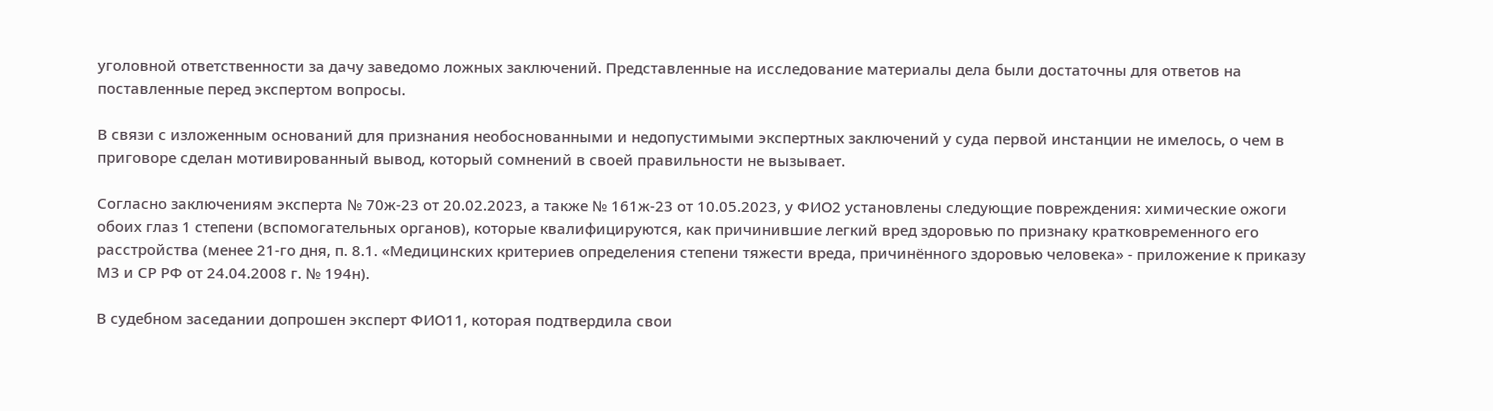уголовной ответственности за дачу заведомо ложных заключений. Представленные на исследование материалы дела были достаточны для ответов на поставленные перед экспертом вопросы.

В связи с изложенным оснований для признания необоснованными и недопустимыми экспертных заключений у суда первой инстанции не имелось, о чем в приговоре сделан мотивированный вывод, который сомнений в своей правильности не вызывает.

Согласно заключениям эксперта № 70ж-23 от 20.02.2023, а также № 161ж-23 от 10.05.2023, у ФИО2 установлены следующие повреждения: химические ожоги обоих глаз 1 степени (вспомогательных органов), которые квалифицируются, как причинившие легкий вред здоровью по признаку кратковременного его расстройства (менее 21-го дня, п. 8.1. «Медицинских критериев определения степени тяжести вреда, причинённого здоровью человека» - приложение к приказу М3 и СР РФ от 24.04.2008 г. № 194н).

В судебном заседании допрошен эксперт ФИО11, которая подтвердила свои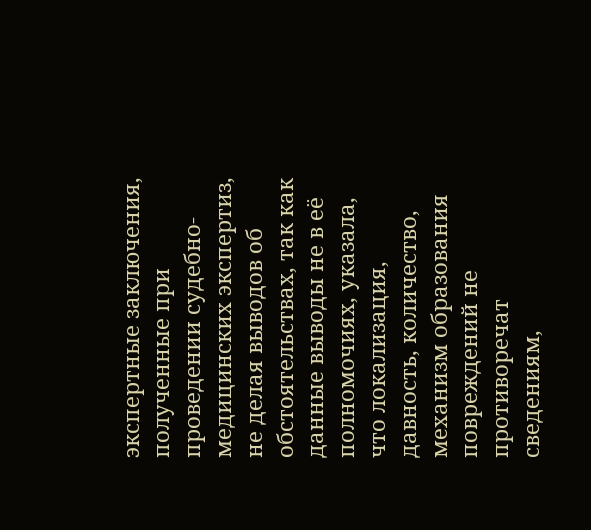экспертные заключения, полученные при проведении судебно-медицинских экспертиз, не делая выводов об обстоятельствах, так как данные выводы не в её полномочиях, указала, что локализация, давность, количество, механизм образования повреждений не противоречат сведениям,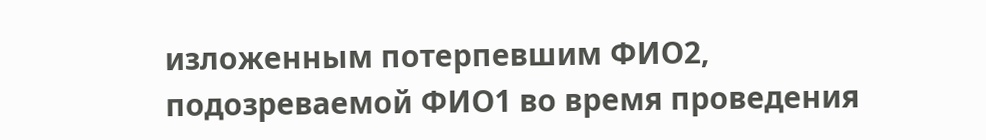изложенным потерпевшим ФИО2, подозреваемой ФИО1 во время проведения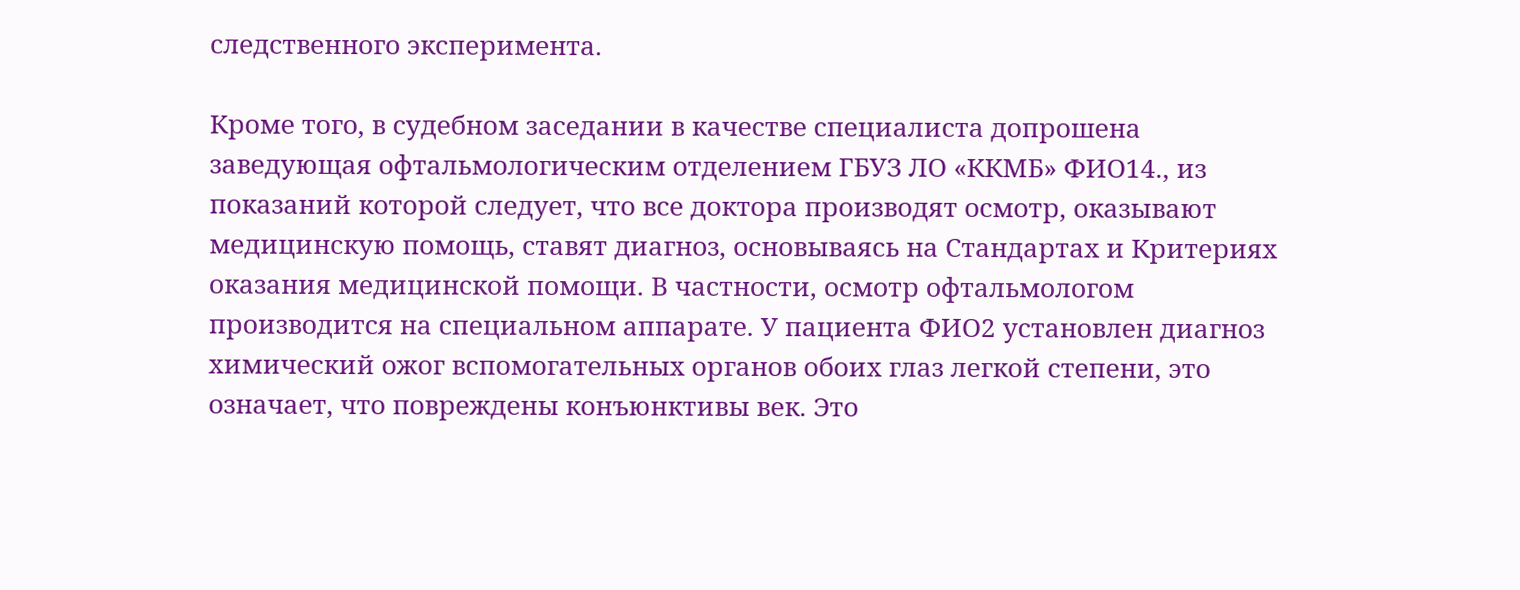следственного эксперимента.

Кроме того, в судебном заседании в качестве специалиста допрошена заведующая офтальмологическим отделением ГБУЗ ЛО «ККМБ» ФИО14., из показаний которой следует, что все доктора производят осмотр, оказывают медицинскую помощь, ставят диагноз, основываясь на Стандартах и Критериях оказания медицинской помощи. В частности, осмотр офтальмологом производится на специальном аппарате. У пациента ФИО2 установлен диагноз химический ожог вспомогательных органов обоих глаз легкой степени, это означает, что повреждены конъюнктивы век. Это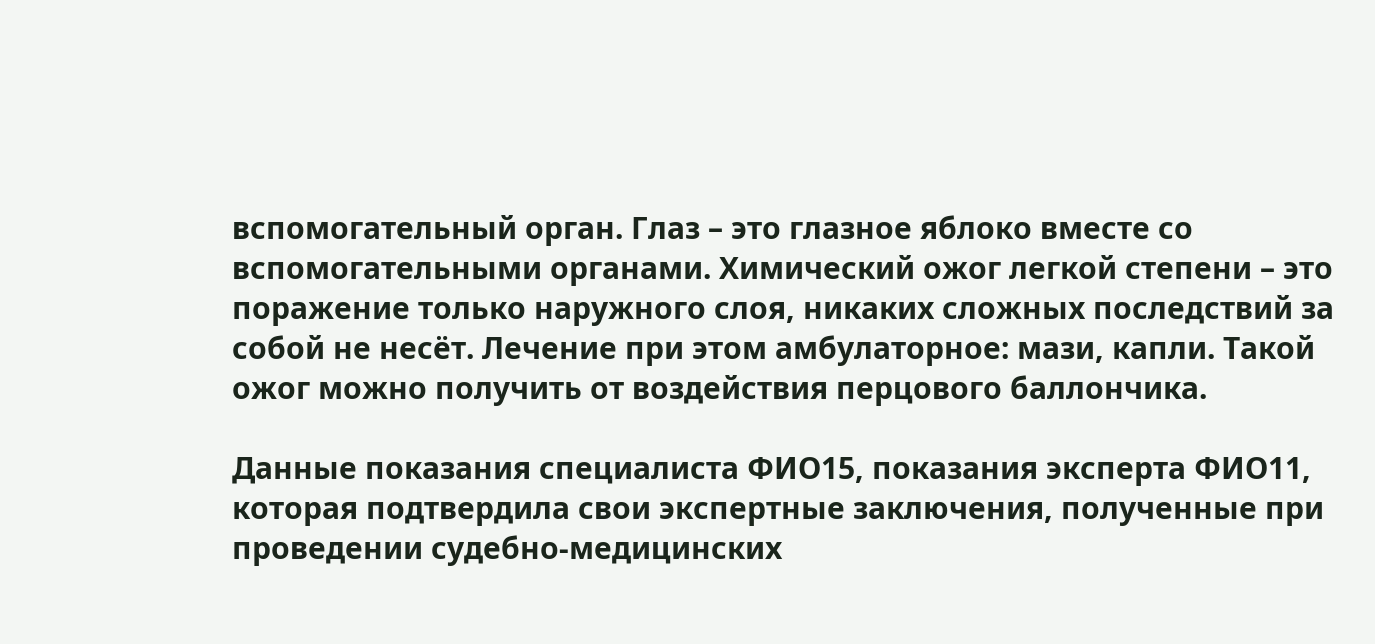вспомогательный орган. Глаз – это глазное яблоко вместе со вспомогательными органами. Химический ожог легкой степени – это поражение только наружного слоя, никаких сложных последствий за собой не несёт. Лечение при этом амбулаторное: мази, капли. Такой ожог можно получить от воздействия перцового баллончика.

Данные показания специалиста ФИО15, показания эксперта ФИО11, которая подтвердила свои экспертные заключения, полученные при проведении судебно-медицинских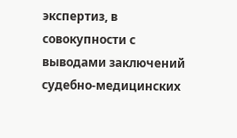экспертиз, в совокупности с выводами заключений судебно-медицинских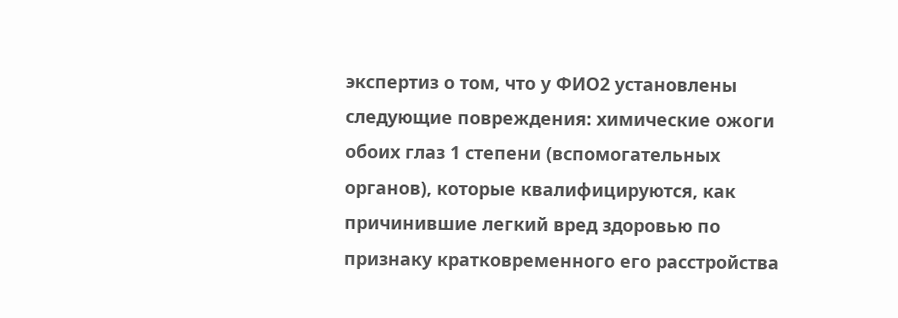экспертиз о том, что у ФИО2 установлены следующие повреждения: химические ожоги обоих глаз 1 степени (вспомогательных органов), которые квалифицируются, как причинившие легкий вред здоровью по признаку кратковременного его расстройства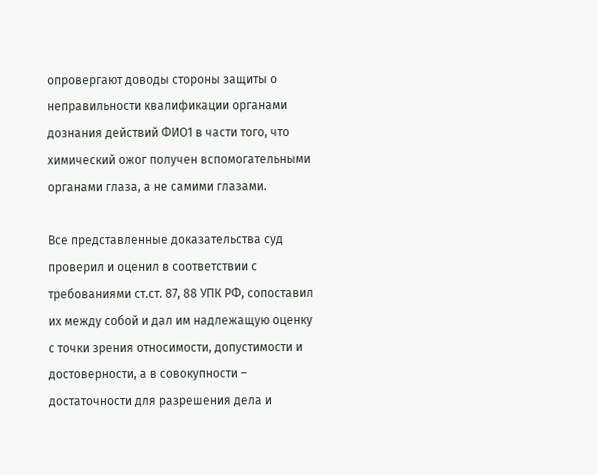опровергают доводы стороны защиты о неправильности квалификации органами дознания действий ФИО1 в части того, что химический ожог получен вспомогательными органами глаза, а не самими глазами.

Все представленные доказательства суд проверил и оценил в соответствии с требованиями ст.ст. 87, 88 УПК РФ, сопоставил их между собой и дал им надлежащую оценку с точки зрения относимости, допустимости и достоверности, а в совокупности – достаточности для разрешения дела и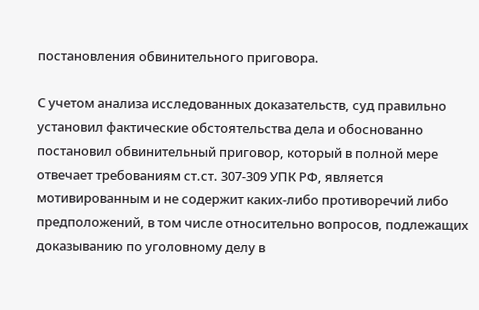постановления обвинительного приговора.

С учетом анализа исследованных доказательств, суд правильно установил фактические обстоятельства дела и обоснованно постановил обвинительный приговор, который в полной мере отвечает требованиям ст.ст. 307-309 УПК РФ, является мотивированным и не содержит каких-либо противоречий либо предположений, в том числе относительно вопросов, подлежащих доказыванию по уголовному делу в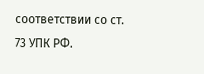соответствии со ст. 73 УПК РФ.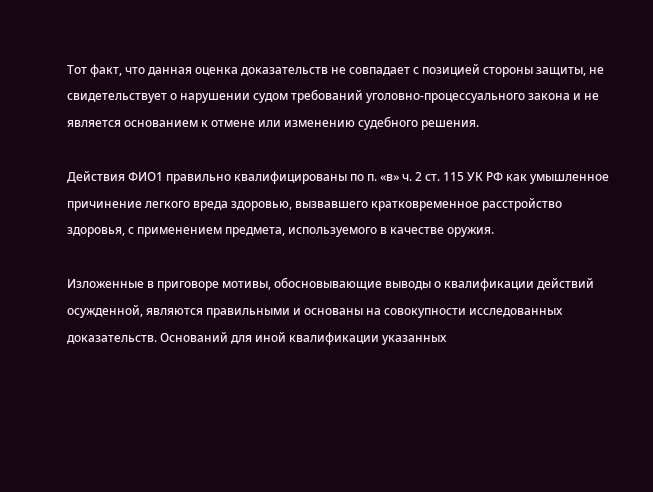Тот факт, что данная оценка доказательств не совпадает с позицией стороны защиты, не свидетельствует о нарушении судом требований уголовно-процессуального закона и не является основанием к отмене или изменению судебного решения.

Действия ФИО1 правильно квалифицированы по п. «в» ч. 2 ст. 115 УК РФ как умышленное причинение легкого вреда здоровью, вызвавшего кратковременное расстройство здоровья, с применением предмета, используемого в качестве оружия.

Изложенные в приговоре мотивы, обосновывающие выводы о квалификации действий осужденной, являются правильными и основаны на совокупности исследованных доказательств. Оснований для иной квалификации указанных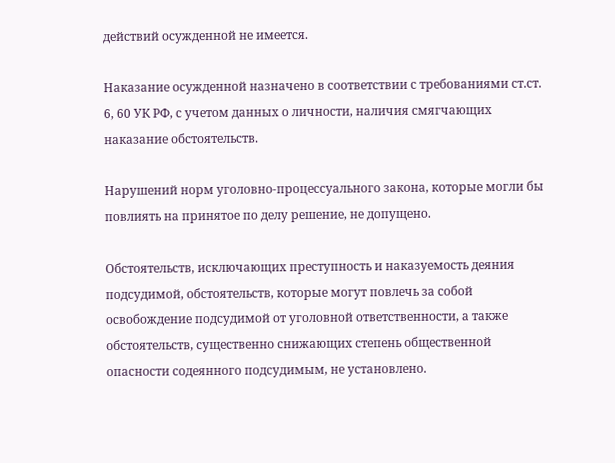действий осужденной не имеется.

Наказание осужденной назначено в соответствии с требованиями ст.ст. 6, 60 УК РФ, с учетом данных о личности, наличия смягчающих наказание обстоятельств.

Нарушений норм уголовно-процессуального закона, которые могли бы повлиять на принятое по делу решение, не допущено.

Обстоятельств, исключающих преступность и наказуемость деяния подсудимой, обстоятельств, которые могут повлечь за собой освобождение подсудимой от уголовной ответственности, а также обстоятельств, существенно снижающих степень общественной опасности содеянного подсудимым, не установлено.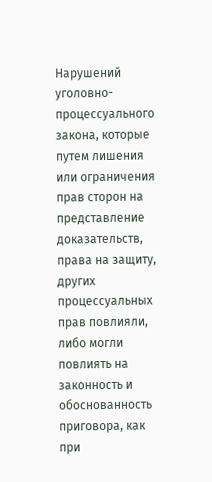Нарушений уголовно-процессуального закона, которые путем лишения или ограничения прав сторон на представление доказательств, права на защиту, других процессуальных прав повлияли, либо могли повлиять на законность и обоснованность приговора, как при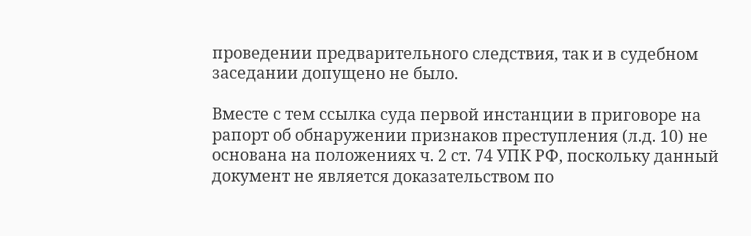проведении предварительного следствия, так и в судебном заседании допущено не было.

Вместе с тем ссылка суда первой инстанции в приговоре на рапорт об обнаружении признаков преступления (л.д. 10) не основана на положениях ч. 2 ст. 74 УПК РФ, поскольку данный документ не является доказательством по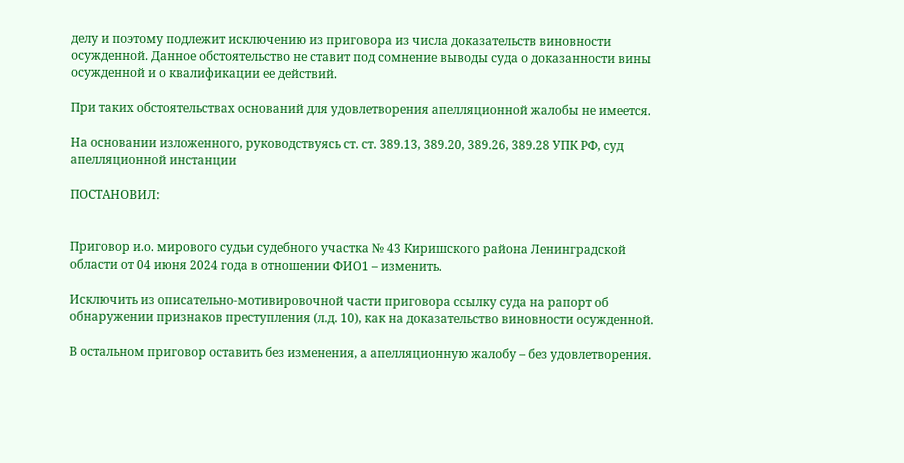делу и поэтому подлежит исключению из приговора из числа доказательств виновности осужденной. Данное обстоятельство не ставит под сомнение выводы суда о доказанности вины осужденной и о квалификации ее действий.

При таких обстоятельствах оснований для удовлетворения апелляционной жалобы не имеется.

На основании изложенного, руководствуясь ст. ст. 389.13, 389.20, 389.26, 389.28 УПК РФ, суд апелляционной инстанции

ПОСТАНОВИЛ:


Приговор и.о. мирового судьи судебного участка № 43 Киришского района Ленинградской области от 04 июня 2024 года в отношении ФИО1 – изменить.

Исключить из описательно-мотивировочной части приговора ссылку суда на рапорт об обнаружении признаков преступления (л.д. 10), как на доказательство виновности осужденной.

В остальном приговор оставить без изменения, а апелляционную жалобу – без удовлетворения.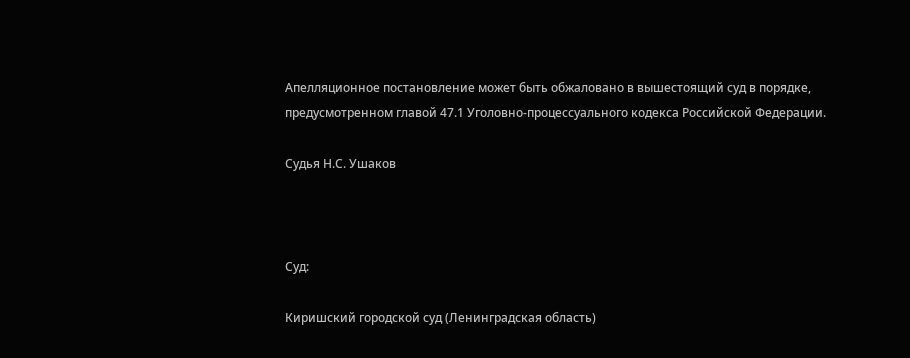Апелляционное постановление может быть обжаловано в вышестоящий суд в порядке, предусмотренном главой 47.1 Уголовно-процессуального кодекса Российской Федерации.

Судья Н.С. Ушаков



Суд:

Киришский городской суд (Ленинградская область)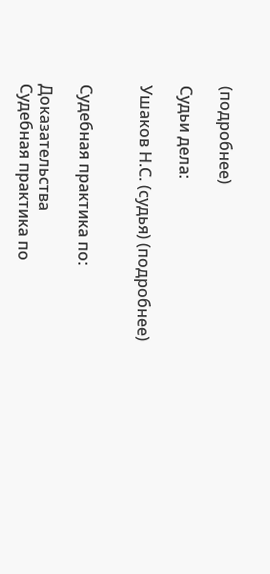(подробнее)

Судьи дела:

Ушаков Н.С. (судья) (подробнее)


Судебная практика по:

Доказательства
Судебная практика по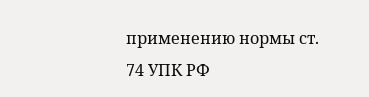применению нормы ст. 74 УПК РФ